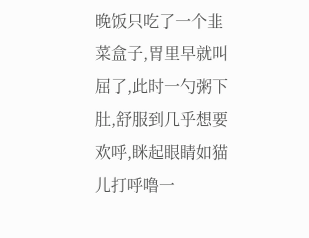晚饭只吃了一个韭菜盒子,胃里早就叫屈了,此时一勺粥下肚,舒服到几乎想要欢呼,眯起眼睛如猫儿打呼噜一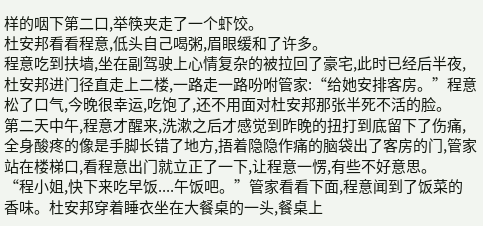样的咽下第二口,举筷夹走了一个虾饺。
杜安邦看看程意,低头自己喝粥,眉眼缓和了许多。
程意吃到扶墙,坐在副驾驶上心情复杂的被拉回了豪宅,此时已经后半夜,杜安邦进门径直走上二楼,一路走一路吩咐管家:“给她安排客房。”程意松了口气,今晚很幸运,吃饱了,还不用面对杜安邦那张半死不活的脸。
第二天中午,程意才醒来,洗漱之后才感觉到昨晚的扭打到底留下了伤痛,全身酸疼的像是手脚长错了地方,捂着隐隐作痛的脑袋出了客房的门,管家站在楼梯口,看程意出门就立正了一下,让程意一愣,有些不好意思。
“程小姐,快下来吃早饭....午饭吧。”管家看看下面,程意闻到了饭菜的香味。杜安邦穿着睡衣坐在大餐桌的一头,餐桌上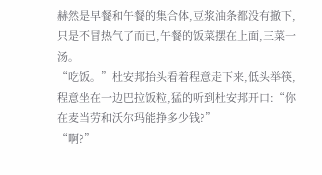赫然是早餐和午餐的集合体,豆浆油条都没有撤下,只是不冒热气了而已,午餐的饭菜摆在上面,三菜一汤。
“吃饭。”杜安邦抬头看着程意走下来,低头举筷,程意坐在一边巴拉饭粒,猛的听到杜安邦开口:“你在麦当劳和沃尔玛能挣多少钱?”
“啊?”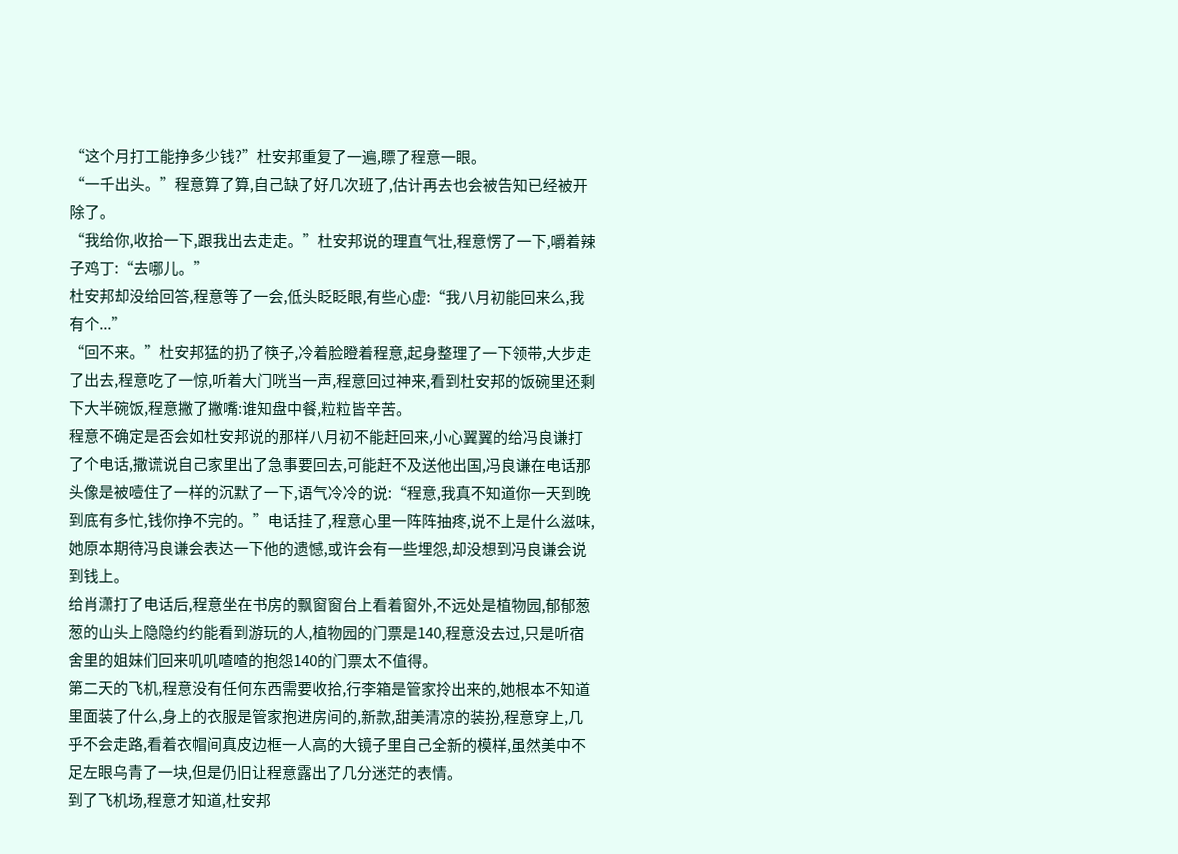“这个月打工能挣多少钱?”杜安邦重复了一遍,瞟了程意一眼。
“一千出头。”程意算了算,自己缺了好几次班了,估计再去也会被告知已经被开除了。
“我给你,收拾一下,跟我出去走走。”杜安邦说的理直气壮,程意愣了一下,嚼着辣子鸡丁:“去哪儿。”
杜安邦却没给回答,程意等了一会,低头眨眨眼,有些心虚:“我八月初能回来么,我有个...”
“回不来。”杜安邦猛的扔了筷子,冷着脸瞪着程意,起身整理了一下领带,大步走了出去,程意吃了一惊,听着大门咣当一声,程意回过神来,看到杜安邦的饭碗里还剩下大半碗饭,程意撇了撇嘴:谁知盘中餐,粒粒皆辛苦。
程意不确定是否会如杜安邦说的那样八月初不能赶回来,小心翼翼的给冯良谦打了个电话,撒谎说自己家里出了急事要回去,可能赶不及送他出国,冯良谦在电话那头像是被噎住了一样的沉默了一下,语气冷冷的说:“程意,我真不知道你一天到晚到底有多忙,钱你挣不完的。”电话挂了,程意心里一阵阵抽疼,说不上是什么滋味,她原本期待冯良谦会表达一下他的遗憾,或许会有一些埋怨,却没想到冯良谦会说到钱上。
给肖潇打了电话后,程意坐在书房的飘窗窗台上看着窗外,不远处是植物园,郁郁葱葱的山头上隐隐约约能看到游玩的人,植物园的门票是140,程意没去过,只是听宿舍里的姐妹们回来叽叽喳喳的抱怨140的门票太不值得。
第二天的飞机,程意没有任何东西需要收拾,行李箱是管家拎出来的,她根本不知道里面装了什么,身上的衣服是管家抱进房间的,新款,甜美清凉的装扮,程意穿上,几乎不会走路,看着衣帽间真皮边框一人高的大镜子里自己全新的模样,虽然美中不足左眼乌青了一块,但是仍旧让程意露出了几分迷茫的表情。
到了飞机场,程意才知道,杜安邦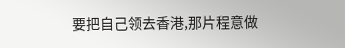要把自己领去香港,那片程意做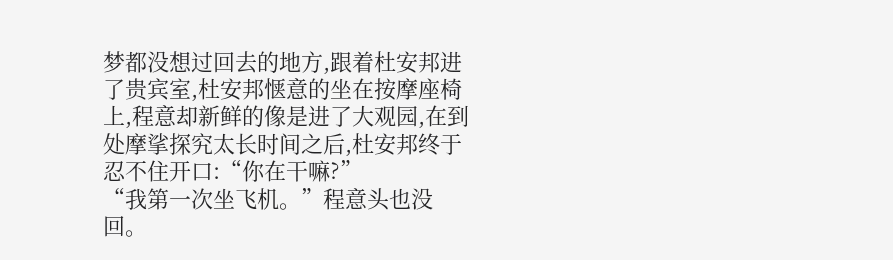梦都没想过回去的地方,跟着杜安邦进了贵宾室,杜安邦惬意的坐在按摩座椅上,程意却新鲜的像是进了大观园,在到处摩挲探究太长时间之后,杜安邦终于忍不住开口:“你在干嘛?”
“我第一次坐飞机。”程意头也没回。